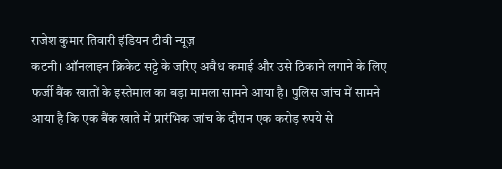राजेश कुमार तिवारी इंडियन टीवी न्यूज़
कटनी। ऑनलाइन क्रिकेट सट्टे के जरिए अवैध कमाई और उसे ठिकाने लगाने के लिए फर्जी बैंक खातों के इस्तेमाल का बड़ा मामला सामने आया है। पुलिस जांच में सामने आया है कि एक बैंक खाते में प्रारंभिक जांच के दौरान एक करोड़ रुपये से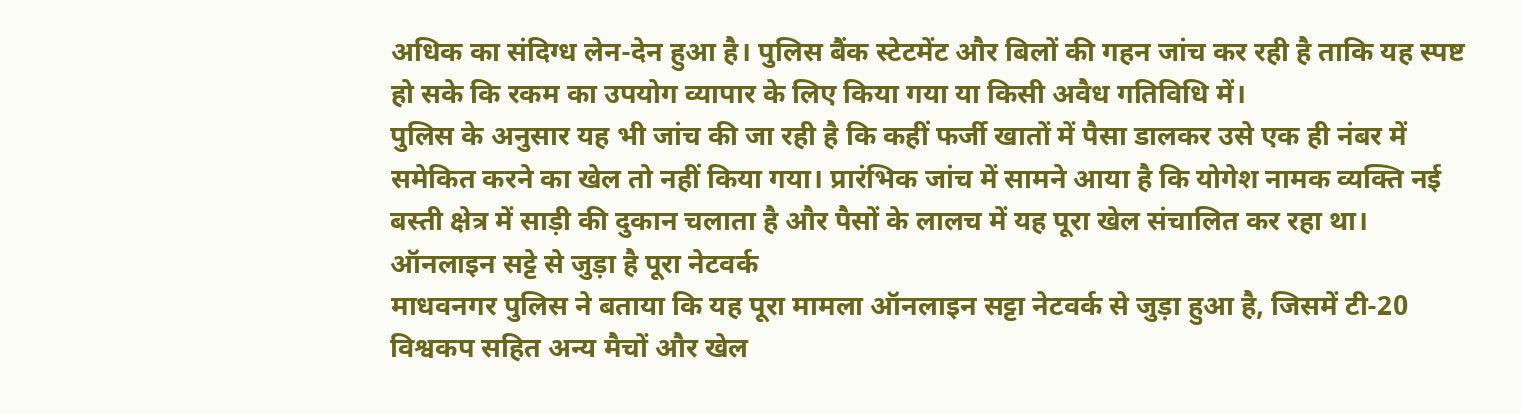अधिक का संदिग्ध लेन-देन हुआ है। पुलिस बैंक स्टेटमेंट और बिलों की गहन जांच कर रही है ताकि यह स्पष्ट हो सके कि रकम का उपयोग व्यापार के लिए किया गया या किसी अवैध गतिविधि में।
पुलिस के अनुसार यह भी जांच की जा रही है कि कहीं फर्जी खातों में पैसा डालकर उसे एक ही नंबर में समेकित करने का खेल तो नहीं किया गया। प्रारंभिक जांच में सामने आया है कि योगेश नामक व्यक्ति नई बस्ती क्षेत्र में साड़ी की दुकान चलाता है और पैसों के लालच में यह पूरा खेल संचालित कर रहा था।
ऑनलाइन सट्टे से जुड़ा है पूरा नेटवर्क
माधवनगर पुलिस ने बताया कि यह पूरा मामला ऑनलाइन सट्टा नेटवर्क से जुड़ा हुआ है, जिसमें टी-20 विश्वकप सहित अन्य मैचों और खेल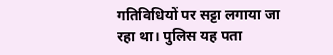गतिविधियों पर सट्टा लगाया जा रहा था। पुलिस यह पता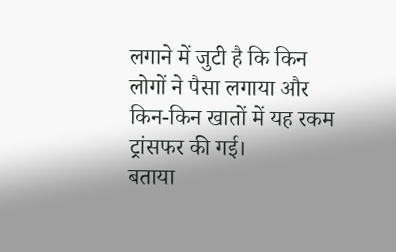लगाने में जुटी है कि किन लोगों ने पैसा लगाया और किन-किन खातों में यह रकम ट्रांसफर की गई।
बताया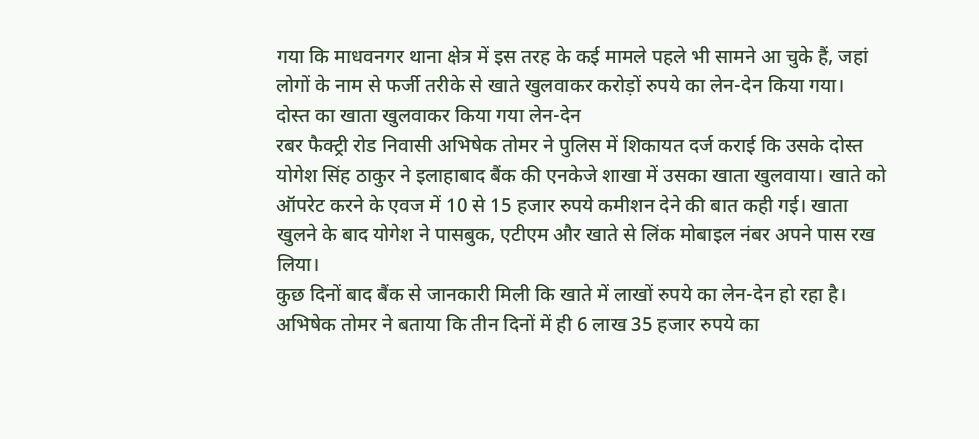गया कि माधवनगर थाना क्षेत्र में इस तरह के कई मामले पहले भी सामने आ चुके हैं, जहां लोगों के नाम से फर्जी तरीके से खाते खुलवाकर करोड़ों रुपये का लेन-देन किया गया।
दोस्त का खाता खुलवाकर किया गया लेन-देन
रबर फैक्ट्री रोड निवासी अभिषेक तोमर ने पुलिस में शिकायत दर्ज कराई कि उसके दोस्त योगेश सिंह ठाकुर ने इलाहाबाद बैंक की एनकेजे शाखा में उसका खाता खुलवाया। खाते को ऑपरेट करने के एवज में 10 से 15 हजार रुपये कमीशन देने की बात कही गई। खाता खुलने के बाद योगेश ने पासबुक, एटीएम और खाते से लिंक मोबाइल नंबर अपने पास रख लिया।
कुछ दिनों बाद बैंक से जानकारी मिली कि खाते में लाखों रुपये का लेन-देन हो रहा है। अभिषेक तोमर ने बताया कि तीन दिनों में ही 6 लाख 35 हजार रुपये का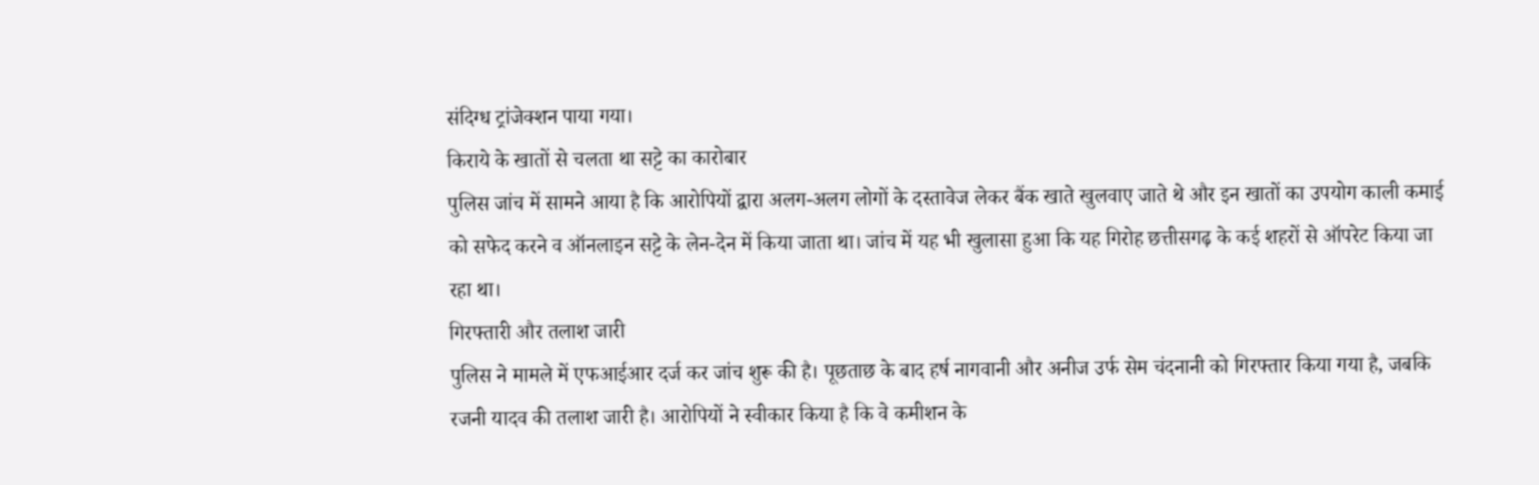संदिग्ध ट्रांजेक्शन पाया गया।
किराये के खातों से चलता था सट्टे का कारोबार
पुलिस जांच में सामने आया है कि आरोपियों द्वारा अलग-अलग लोगों के दस्तावेज लेकर बैंक खाते खुलवाए जाते थे और इन खातों का उपयोग काली कमाई को सफेद करने व ऑनलाइन सट्टे के लेन-देन में किया जाता था। जांच में यह भी खुलासा हुआ कि यह गिरोह छत्तीसगढ़ के कई शहरों से ऑपरेट किया जा रहा था।
गिरफ्तारी और तलाश जारी
पुलिस ने मामले में एफआईआर दर्ज कर जांच शुरू की है। पूछताछ के बाद हर्ष नागवानी और अनीज उर्फ सेम चंदनानी को गिरफ्तार किया गया है, जबकि रजनी यादव की तलाश जारी है। आरोपियों ने स्वीकार किया है कि वे कमीशन के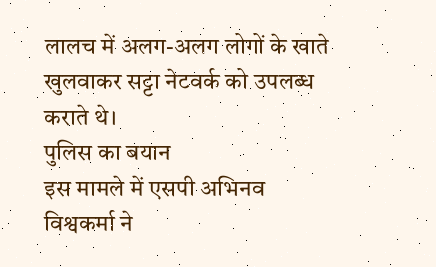लालच में अलग-अलग लोगों के खाते खुलवाकर सट्टा नेटवर्क को उपलब्ध कराते थे।
पुलिस का बयान
इस मामले में एसपी अभिनव विश्वकर्मा ने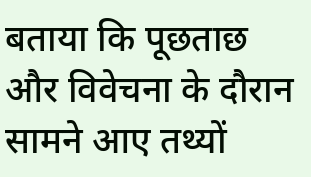बताया कि पूछताछ और विवेचना के दौरान सामने आए तथ्यों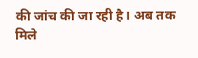की जांच की जा रही है। अब तक मिले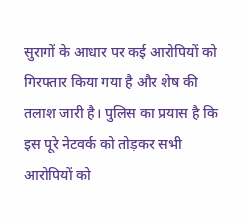सुरागों के आधार पर कई आरोपियों को गिरफ्तार किया गया है और शेष की तलाश जारी है। पुलिस का प्रयास है कि इस पूरे नेटवर्क को तोड़कर सभी आरोपियों को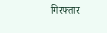गिरफ्तार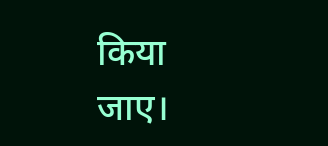किया जाए।